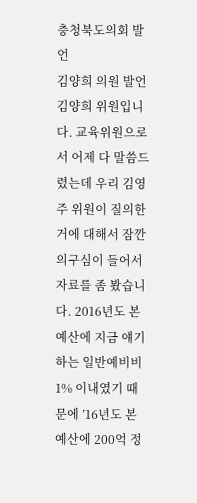충청북도의회 발언
김양희 의원 발언
김양희 위원입니다. 교육위원으로서 어제 다 말씀드렸는데 우리 김영주 위원이 질의한 거에 대해서 잠깐 의구심이 들어서 자료를 좀 봤습니다. 2016년도 본예산에 지금 얘기하는 일반예비비 1% 이내였기 때문에 ’16년도 본예산에 200억 정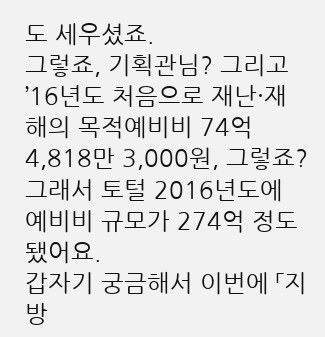도 세우셨죠.
그렇죠, 기획관님? 그리고 ’16년도 처음으로 재난·재해의 목적예비비 74억 4,818만 3,000원, 그렇죠? 그래서 토털 2016년도에 예비비 규모가 274억 정도 됐어요.
갑자기 궁금해서 이번에 「지방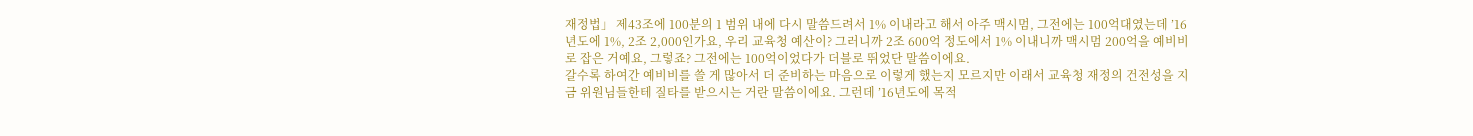재정법」 제43조에 100분의 1 범위 내에 다시 말씀드려서 1% 이내라고 해서 아주 맥시멈, 그전에는 100억대였는데 ’16년도에 1%, 2조 2,000인가요, 우리 교육청 예산이? 그러니까 2조 600억 정도에서 1% 이내니까 맥시멈 200억을 예비비로 잡은 거예요, 그렇죠? 그전에는 100억이었다가 더블로 뛰었단 말씀이에요.
갈수록 하여간 예비비를 쓸 게 많아서 더 준비하는 마음으로 이렇게 했는지 모르지만 이래서 교육청 재정의 건전성을 지금 위원님들한테 질타를 받으시는 거란 말씀이에요. 그런데 ’16년도에 목적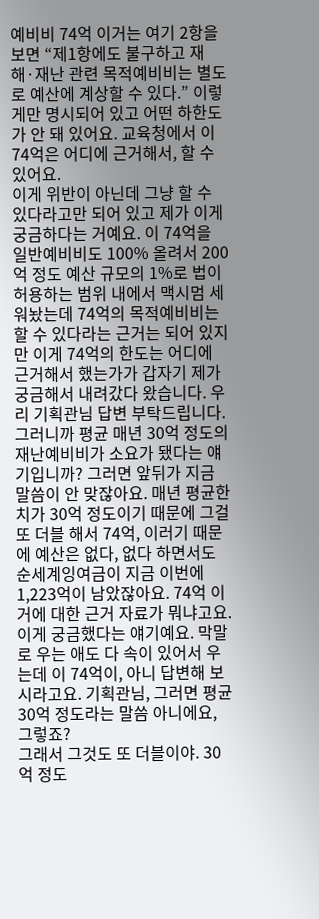예비비 74억 이거는 여기 2항을 보면 “제1항에도 불구하고 재해·재난 관련 목적예비비는 별도로 예산에 계상할 수 있다.” 이렇게만 명시되어 있고 어떤 하한도가 안 돼 있어요. 교육청에서 이 74억은 어디에 근거해서, 할 수 있어요.
이게 위반이 아닌데 그냥 할 수 있다라고만 되어 있고 제가 이게 궁금하다는 거예요. 이 74억을 일반예비비도 100% 올려서 200억 정도 예산 규모의 1%로 법이 허용하는 범위 내에서 맥시멈 세워놨는데 74억의 목적예비비는 할 수 있다라는 근거는 되어 있지만 이게 74억의 한도는 어디에 근거해서 했는가가 갑자기 제가 궁금해서 내려갔다 왔습니다. 우리 기획관님 답변 부탁드립니다.
그러니까 평균 매년 30억 정도의 재난예비비가 소요가 됐다는 얘기입니까? 그러면 앞뒤가 지금 말씀이 안 맞잖아요. 매년 평균한 치가 30억 정도이기 때문에 그걸 또 더블 해서 74억, 이러기 때문에 예산은 없다, 없다 하면서도 순세계잉여금이 지금 이번에 1,223억이 남았잖아요. 74억 이거에 대한 근거 자료가 뭐냐고요.
이게 궁금했다는 얘기예요. 막말로 우는 애도 다 속이 있어서 우는데 이 74억이, 아니 답변해 보시라고요. 기획관님, 그러면 평균 30억 정도라는 말씀 아니에요, 그렇죠?
그래서 그것도 또 더블이야. 30억 정도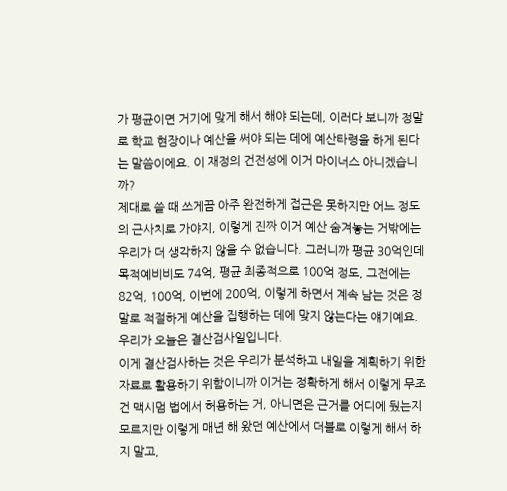가 평균이면 거기에 맞게 해서 해야 되는데, 이러다 보니까 정말로 학교 현장이나 예산을 써야 되는 데에 예산타령을 하게 된다는 말씀이에요. 이 재정의 건전성에 이거 마이너스 아니겠습니까?
제대로 쓸 때 쓰게끔 아주 완전하게 접근은 못하지만 어느 정도의 근사치로 가야지, 이렇게 진짜 이거 예산 숨겨놓는 거밖에는 우리가 더 생각하지 않을 수 없습니다. 그러니까 평균 30억인데 목적예비비도 74억, 평균 최종적으로 100억 정도, 그전에는 82억, 100억, 이번에 200억, 이렇게 하면서 계속 남는 것은 정말로 적절하게 예산을 집행하는 데에 맞지 않는다는 얘기예요. 우리가 오늘은 결산검사일입니다.
이게 결산검사하는 것은 우리가 분석하고 내일을 계획하기 위한 자료로 활용하기 위함이니까 이거는 정확하게 해서 이렇게 무조건 맥시멈 법에서 허용하는 거, 아니면은 근거를 어디에 뒀는지 모르지만 이렇게 매년 해 왔던 예산에서 더블로 이렇게 해서 하지 말고,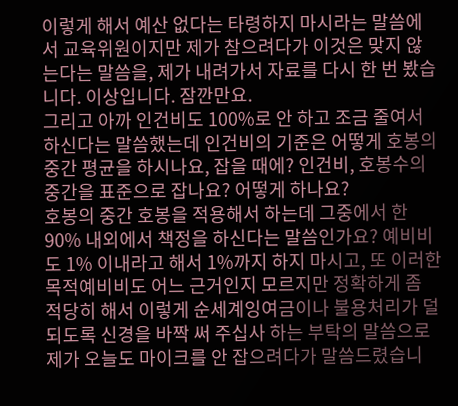이렇게 해서 예산 없다는 타령하지 마시라는 말씀에서 교육위원이지만 제가 참으려다가 이것은 맞지 않는다는 말씀을, 제가 내려가서 자료를 다시 한 번 봤습니다. 이상입니다. 잠깐만요.
그리고 아까 인건비도 100%로 안 하고 조금 줄여서 하신다는 말씀했는데 인건비의 기준은 어떻게 호봉의 중간 평균을 하시나요, 잡을 때에? 인건비, 호봉수의 중간을 표준으로 잡나요? 어떻게 하나요?
호봉의 중간 호봉을 적용해서 하는데 그중에서 한 90% 내외에서 책정을 하신다는 말씀인가요? 예비비도 1% 이내라고 해서 1%까지 하지 마시고, 또 이러한 목적예비비도 어느 근거인지 모르지만 정확하게 좀 적당히 해서 이렇게 순세계잉여금이나 불용처리가 덜 되도록 신경을 바짝 써 주십사 하는 부탁의 말씀으로 제가 오늘도 마이크를 안 잡으려다가 말씀드렸습니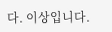다. 이상입니다.